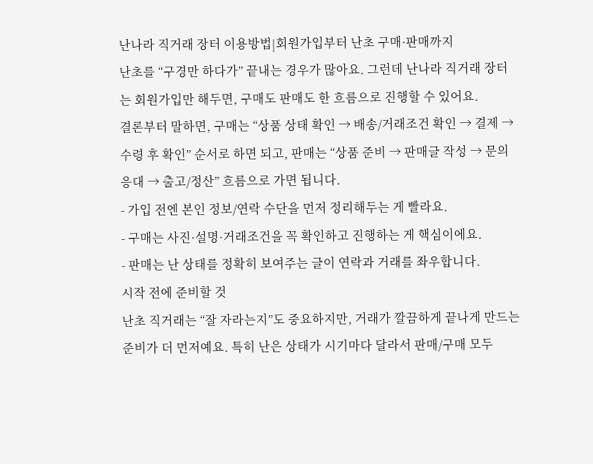난나라 직거래 장터 이용방법|회원가입부터 난초 구매·판매까지
난초를 “구경만 하다가” 끝내는 경우가 많아요. 그런데 난나라 직거래 장터는 회원가입만 해두면, 구매도 판매도 한 흐름으로 진행할 수 있어요.
결론부터 말하면, 구매는 “상품 상태 확인 → 배송/거래조건 확인 → 결제 → 수령 후 확인” 순서로 하면 되고, 판매는 “상품 준비 → 판매글 작성 → 문의 응대 → 출고/정산” 흐름으로 가면 됩니다.
- 가입 전엔 본인 정보/연락 수단을 먼저 정리해두는 게 빨라요.
- 구매는 사진·설명·거래조건을 꼭 확인하고 진행하는 게 핵심이에요.
- 판매는 난 상태를 정확히 보여주는 글이 연락과 거래를 좌우합니다.
시작 전에 준비할 것
난초 직거래는 “잘 자라는지”도 중요하지만, 거래가 깔끔하게 끝나게 만드는 준비가 더 먼저예요. 특히 난은 상태가 시기마다 달라서 판매/구매 모두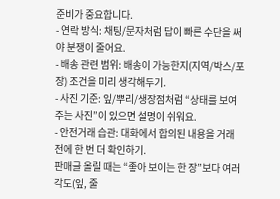준비가 중요합니다.
- 연락 방식: 채팅/문자처럼 답이 빠른 수단을 써야 분쟁이 줄어요.
- 배송 관련 범위: 배송이 가능한지(지역/박스/포장) 조건을 미리 생각해두기.
- 사진 기준: 잎/뿌리/생장점처럼 “상태를 보여주는 사진”이 있으면 설명이 쉬워요.
- 안전거래 습관: 대화에서 합의된 내용을 거래 전에 한 번 더 확인하기.
판매글 올릴 때는 “좋아 보이는 한 장”보다 여러 각도(잎, 줄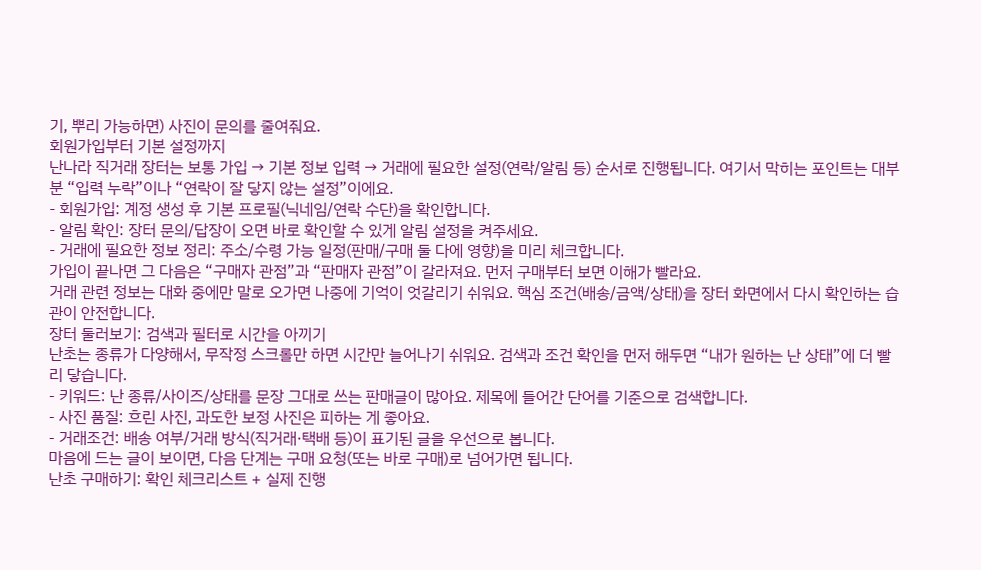기, 뿌리 가능하면) 사진이 문의를 줄여줘요.
회원가입부터 기본 설정까지
난나라 직거래 장터는 보통 가입 → 기본 정보 입력 → 거래에 필요한 설정(연락/알림 등) 순서로 진행됩니다. 여기서 막히는 포인트는 대부분 “입력 누락”이나 “연락이 잘 닿지 않는 설정”이에요.
- 회원가입: 계정 생성 후 기본 프로필(닉네임/연락 수단)을 확인합니다.
- 알림 확인: 장터 문의/답장이 오면 바로 확인할 수 있게 알림 설정을 켜주세요.
- 거래에 필요한 정보 정리: 주소/수령 가능 일정(판매/구매 둘 다에 영향)을 미리 체크합니다.
가입이 끝나면 그 다음은 “구매자 관점”과 “판매자 관점”이 갈라져요. 먼저 구매부터 보면 이해가 빨라요.
거래 관련 정보는 대화 중에만 말로 오가면 나중에 기억이 엇갈리기 쉬워요. 핵심 조건(배송/금액/상태)을 장터 화면에서 다시 확인하는 습관이 안전합니다.
장터 둘러보기: 검색과 필터로 시간을 아끼기
난초는 종류가 다양해서, 무작정 스크롤만 하면 시간만 늘어나기 쉬워요. 검색과 조건 확인을 먼저 해두면 “내가 원하는 난 상태”에 더 빨리 닿습니다.
- 키워드: 난 종류/사이즈/상태를 문장 그대로 쓰는 판매글이 많아요. 제목에 들어간 단어를 기준으로 검색합니다.
- 사진 품질: 흐린 사진, 과도한 보정 사진은 피하는 게 좋아요.
- 거래조건: 배송 여부/거래 방식(직거래·택배 등)이 표기된 글을 우선으로 봅니다.
마음에 드는 글이 보이면, 다음 단계는 구매 요청(또는 바로 구매)로 넘어가면 됩니다.
난초 구매하기: 확인 체크리스트 + 실제 진행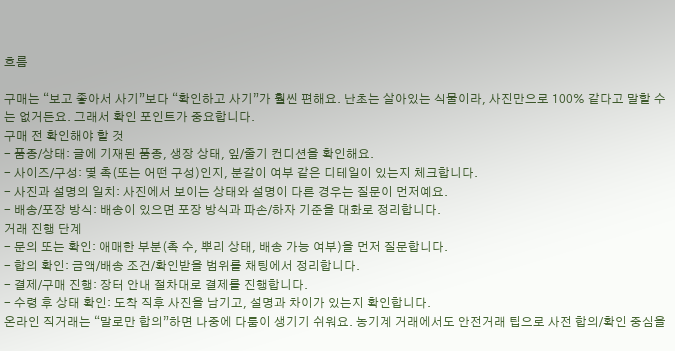흐름

구매는 “보고 좋아서 사기”보다 “확인하고 사기”가 훨씬 편해요. 난초는 살아있는 식물이라, 사진만으로 100% 같다고 말할 수는 없거든요. 그래서 확인 포인트가 중요합니다.
구매 전 확인해야 할 것
- 품종/상태: 글에 기재된 품종, 생장 상태, 잎/줄기 컨디션을 확인해요.
- 사이즈/구성: 몇 촉(또는 어떤 구성)인지, 분갈이 여부 같은 디테일이 있는지 체크합니다.
- 사진과 설명의 일치: 사진에서 보이는 상태와 설명이 다른 경우는 질문이 먼저예요.
- 배송/포장 방식: 배송이 있으면 포장 방식과 파손/하자 기준을 대화로 정리합니다.
거래 진행 단계
- 문의 또는 확인: 애매한 부분(촉 수, 뿌리 상태, 배송 가능 여부)을 먼저 질문합니다.
- 합의 확인: 금액/배송 조건/확인받을 범위를 채팅에서 정리합니다.
- 결제/구매 진행: 장터 안내 절차대로 결제를 진행합니다.
- 수령 후 상태 확인: 도착 직후 사진을 남기고, 설명과 차이가 있는지 확인합니다.
온라인 직거래는 “말로만 합의”하면 나중에 다툼이 생기기 쉬워요. 농기계 거래에서도 안전거래 팁으로 사전 합의/확인 중심을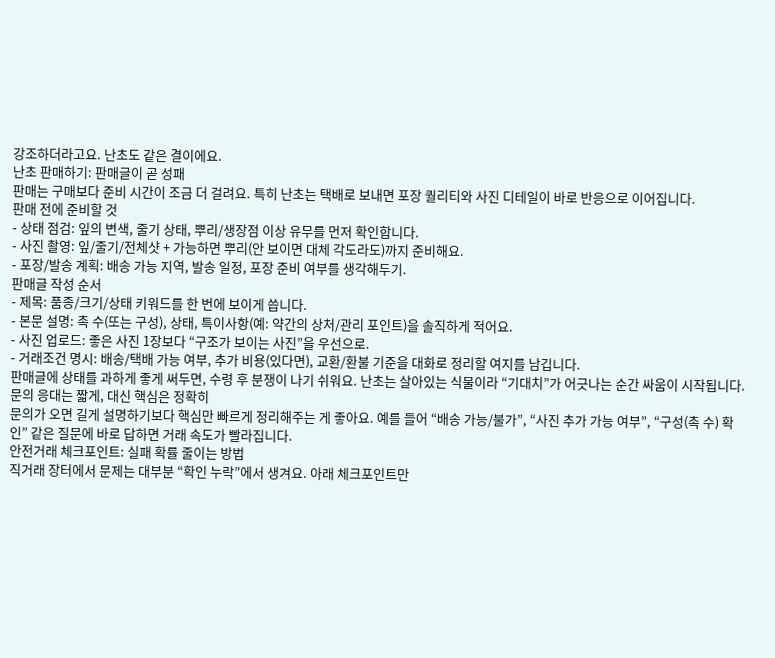강조하더라고요. 난초도 같은 결이에요.
난초 판매하기: 판매글이 곧 성패
판매는 구매보다 준비 시간이 조금 더 걸려요. 특히 난초는 택배로 보내면 포장 퀄리티와 사진 디테일이 바로 반응으로 이어집니다.
판매 전에 준비할 것
- 상태 점검: 잎의 변색, 줄기 상태, 뿌리/생장점 이상 유무를 먼저 확인합니다.
- 사진 촬영: 잎/줄기/전체샷 + 가능하면 뿌리(안 보이면 대체 각도라도)까지 준비해요.
- 포장/발송 계획: 배송 가능 지역, 발송 일정, 포장 준비 여부를 생각해두기.
판매글 작성 순서
- 제목: 품종/크기/상태 키워드를 한 번에 보이게 씁니다.
- 본문 설명: 촉 수(또는 구성), 상태, 특이사항(예: 약간의 상처/관리 포인트)을 솔직하게 적어요.
- 사진 업로드: 좋은 사진 1장보다 “구조가 보이는 사진”을 우선으로.
- 거래조건 명시: 배송/택배 가능 여부, 추가 비용(있다면), 교환/환불 기준을 대화로 정리할 여지를 남깁니다.
판매글에 상태를 과하게 좋게 써두면, 수령 후 분쟁이 나기 쉬워요. 난초는 살아있는 식물이라 “기대치”가 어긋나는 순간 싸움이 시작됩니다.
문의 응대는 짧게, 대신 핵심은 정확히
문의가 오면 길게 설명하기보다 핵심만 빠르게 정리해주는 게 좋아요. 예를 들어 “배송 가능/불가”, “사진 추가 가능 여부”, “구성(촉 수) 확인” 같은 질문에 바로 답하면 거래 속도가 빨라집니다.
안전거래 체크포인트: 실패 확률 줄이는 방법
직거래 장터에서 문제는 대부분 “확인 누락”에서 생겨요. 아래 체크포인트만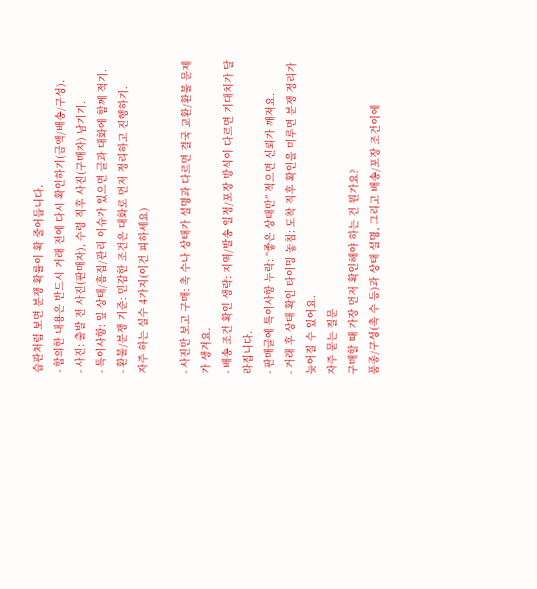습관처럼 보면 분쟁 확률이 확 줄어듭니다.
- 합의한 내용은 반드시 거래 전에 다시 확인하기(금액/배송/구성).
- 사진: 출발 전 사진(판매자), 수령 직후 사진(구매자) 남기기.
- 특이사항: 잎 상태/흠집/관리 이슈가 있으면 글과 대화에 함께 적기.
- 환불/분쟁 기준: 민감한 조건은 대화로 먼저 정리하고 진행하기.
자주 하는 실수 4가지(이건 피하세요)

- 사진만 보고 구매: 촉 수나 상태가 설명과 다르면 결국 교환/환불 문제가 생겨요.
- 배송 조건 확인 생략: 지역/발송 일정/포장 방식이 다르면 기대치가 달라집니다.
- 판매글에 특이사항 누락: “좋은 상태만” 적으면 신뢰가 깨져요.
- 거래 후 상태 확인 타이밍 놓침: 도착 직후 확인을 미루면 분쟁 정리가 늦어질 수 있어요.
자주 묻는 질문
구매할 때 가장 먼저 확인해야 하는 건 뭔가요?
품종/구성(촉 수 등)과 상태 설명, 그리고 배송/포장 조건이에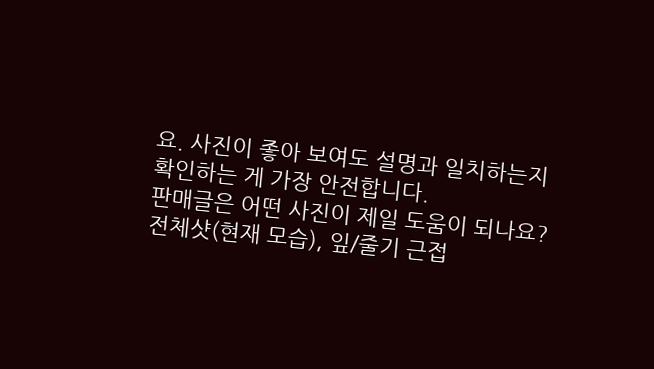요. 사진이 좋아 보여도 설명과 일치하는지 확인하는 게 가장 안전합니다.
판매글은 어떤 사진이 제일 도움이 되나요?
전체샷(현재 모습), 잎/줄기 근접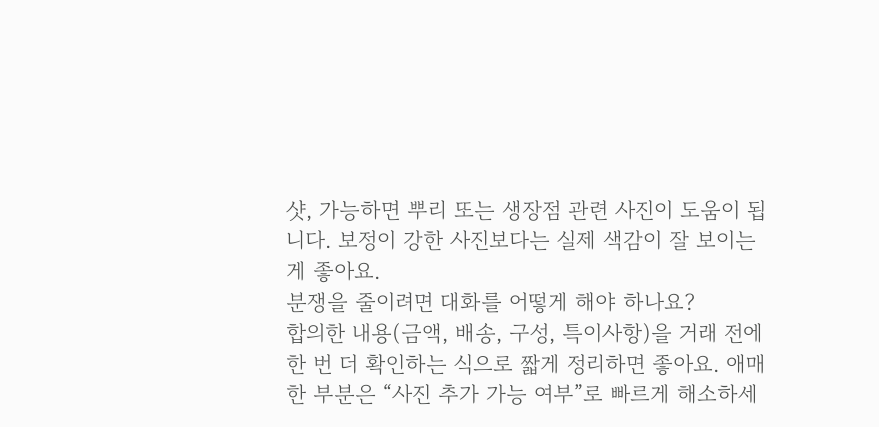샷, 가능하면 뿌리 또는 생장점 관련 사진이 도움이 됩니다. 보정이 강한 사진보다는 실제 색감이 잘 보이는 게 좋아요.
분쟁을 줄이려면 대화를 어떻게 해야 하나요?
합의한 내용(금액, 배송, 구성, 특이사항)을 거래 전에 한 번 더 확인하는 식으로 짧게 정리하면 좋아요. 애매한 부분은 “사진 추가 가능 여부”로 빠르게 해소하세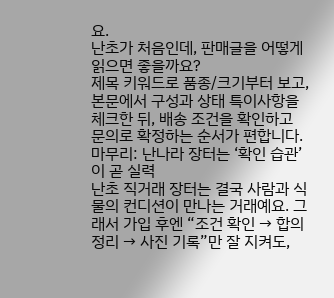요.
난초가 처음인데, 판매글을 어떻게 읽으면 좋을까요?
제목 키워드로 품종/크기부터 보고, 본문에서 구성과 상태 특이사항을 체크한 뒤, 배송 조건을 확인하고 문의로 확정하는 순서가 편합니다.
마무리: 난나라 장터는 ‘확인 습관’이 곧 실력
난초 직거래 장터는 결국 사람과 식물의 컨디션이 만나는 거래예요. 그래서 가입 후엔 “조건 확인 → 합의 정리 → 사진 기록”만 잘 지켜도,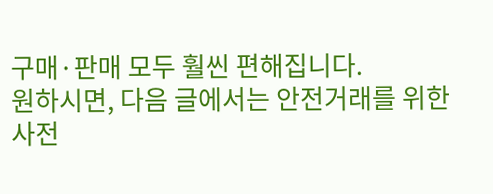구매·판매 모두 훨씬 편해집니다.
원하시면, 다음 글에서는 안전거래를 위한 사전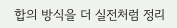합의 방식을 더 실전처럼 정리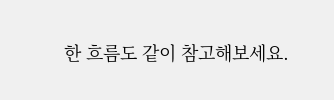한 흐름도 같이 참고해보세요.